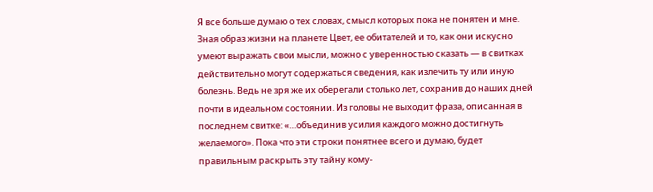Я все больше думаю о тех словах, смысл которых пока не понятен и мне. Зная образ жизни на планете Цвет, ее обитателей и то, как они искусно умеют выражать свои мысли, можно с уверенностью сказать — в свитках действительно могут содержаться сведения, как излечить ту или иную болезнь. Ведь не зря же их оберегали столько лет, сохранив до наших дней почти в идеальном состоянии. Из головы не выходит фраза, описанная в последнем свитке: «…объединив усилия каждого можно достигнуть желаемого». Пока что эти строки понятнее всего и думаю, будет правильным раскрыть эту тайну кому-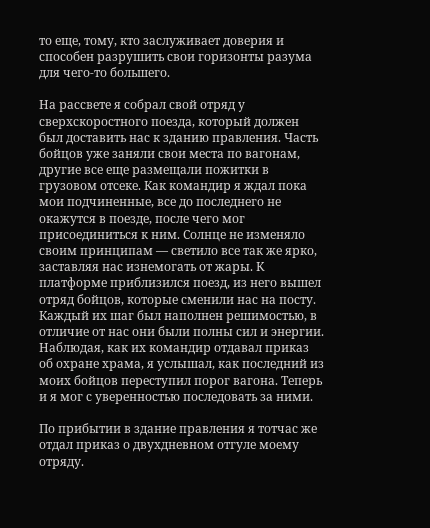то еще, тому, кто заслуживает доверия и способен разрушить свои горизонты разума для чего-то большего.

На рассвете я собрал свой отряд у сверхскоростного поезда, который должен был доставить нас к зданию правления. Часть бойцов уже заняли свои места по вагонам, другие все еще размещали пожитки в грузовом отсеке. Как командир я ждал пока мои подчиненные, все до последнего не окажутся в поезде, после чего мог присоединиться к ним. Солнце не изменяло своим принципам — светило все так же ярко, заставляя нас изнемогать от жары. К платформе приблизился поезд, из него вышел отряд бойцов, которые сменили нас на посту. Каждый их шаг был наполнен решимостью, в отличие от нас они были полны сил и энергии. Наблюдая, как их командир отдавал приказ об охране храма, я услышал, как последний из моих бойцов переступил порог вагона. Теперь и я мог с уверенностью последовать за ними.

По прибытии в здание правления я тотчас же отдал приказ о двухдневном отгуле моему отряду.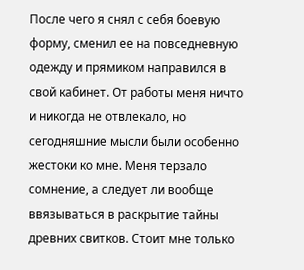После чего я снял с себя боевую форму, сменил ее на повседневную одежду и прямиком направился в свой кабинет. От работы меня ничто и никогда не отвлекало, но сегодняшние мысли были особенно жестоки ко мне. Меня терзало сомнение, а следует ли вообще ввязываться в раскрытие тайны древних свитков. Стоит мне только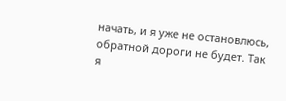начать, и я уже не остановлюсь, обратной дороги не будет. Так я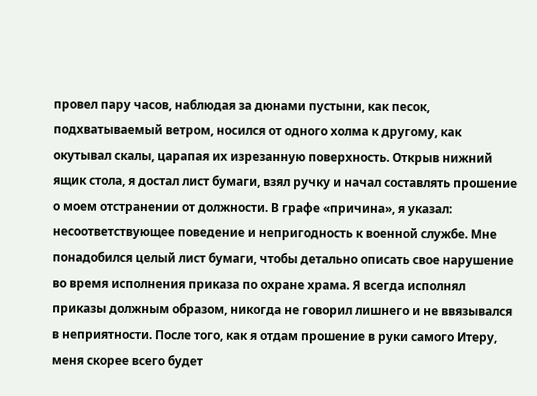провел пару часов, наблюдая за дюнами пустыни, как песок, подхватываемый ветром, носился от одного холма к другому, как окутывал скалы, царапая их изрезанную поверхность. Открыв нижний ящик стола, я достал лист бумаги, взял ручку и начал составлять прошение о моем отстранении от должности. В графе «причина», я указал: несоответствующее поведение и непригодность к военной службе. Мне понадобился целый лист бумаги, чтобы детально описать свое нарушение во время исполнения приказа по охране храма. Я всегда исполнял приказы должным образом, никогда не говорил лишнего и не ввязывался в неприятности. После того, как я отдам прошение в руки самого Итеру, меня скорее всего будет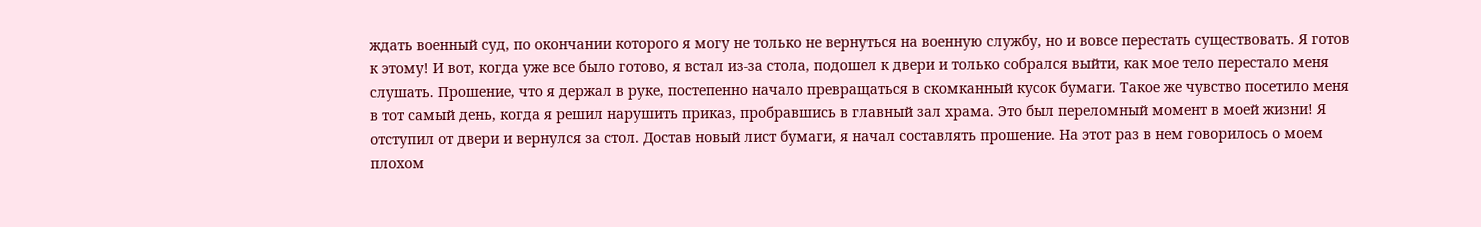ждать военный суд, по окончании которого я могу не только не вернуться на военную службу, но и вовсе перестать существовать. Я готов к этому! И вот, когда уже все было готово, я встал из-за стола, подошел к двери и только собрался выйти, как мое тело перестало меня слушать. Прошение, что я держал в руке, постепенно начало превращаться в скомканный кусок бумаги. Такое же чувство посетило меня в тот самый день, когда я решил нарушить приказ, пробравшись в главный зал храма. Это был переломный момент в моей жизни! Я отступил от двери и вернулся за стол. Достав новый лист бумаги, я начал составлять прошение. На этот раз в нем говорилось о моем плохом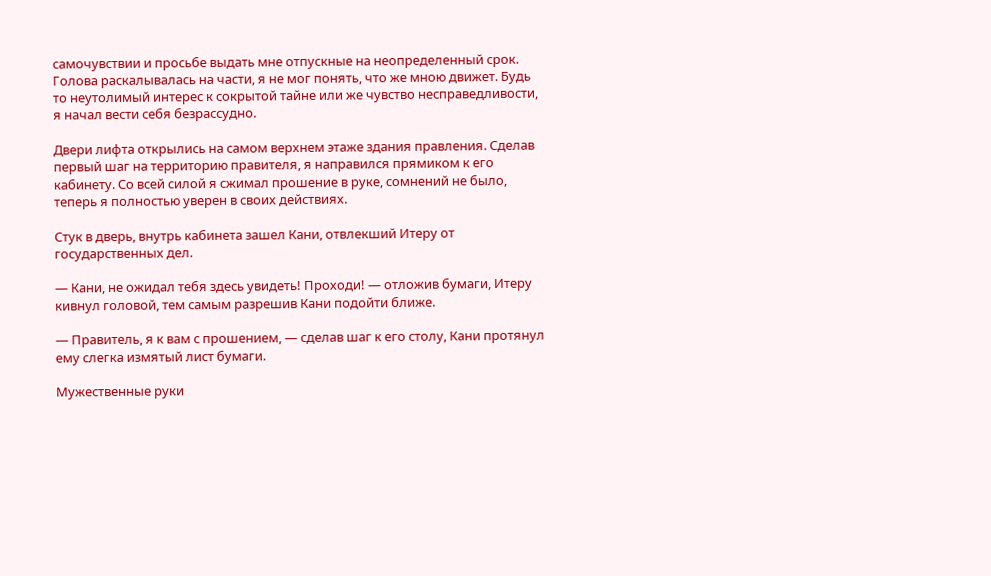самочувствии и просьбе выдать мне отпускные на неопределенный срок. Голова раскалывалась на части, я не мог понять, что же мною движет. Будь то неутолимый интерес к сокрытой тайне или же чувство несправедливости, я начал вести себя безрассудно.

Двери лифта открылись на самом верхнем этаже здания правления. Сделав первый шаг на территорию правителя, я направился прямиком к его кабинету. Со всей силой я сжимал прошение в руке, сомнений не было, теперь я полностью уверен в своих действиях.

Стук в дверь, внутрь кабинета зашел Кани, отвлекший Итеру от государственных дел.

— Кани, не ожидал тебя здесь увидеть! Проходи! — отложив бумаги, Итеру кивнул головой, тем самым разрешив Кани подойти ближе.

— Правитель, я к вам с прошением, — сделав шаг к его столу, Кани протянул ему слегка измятый лист бумаги.

Мужественные руки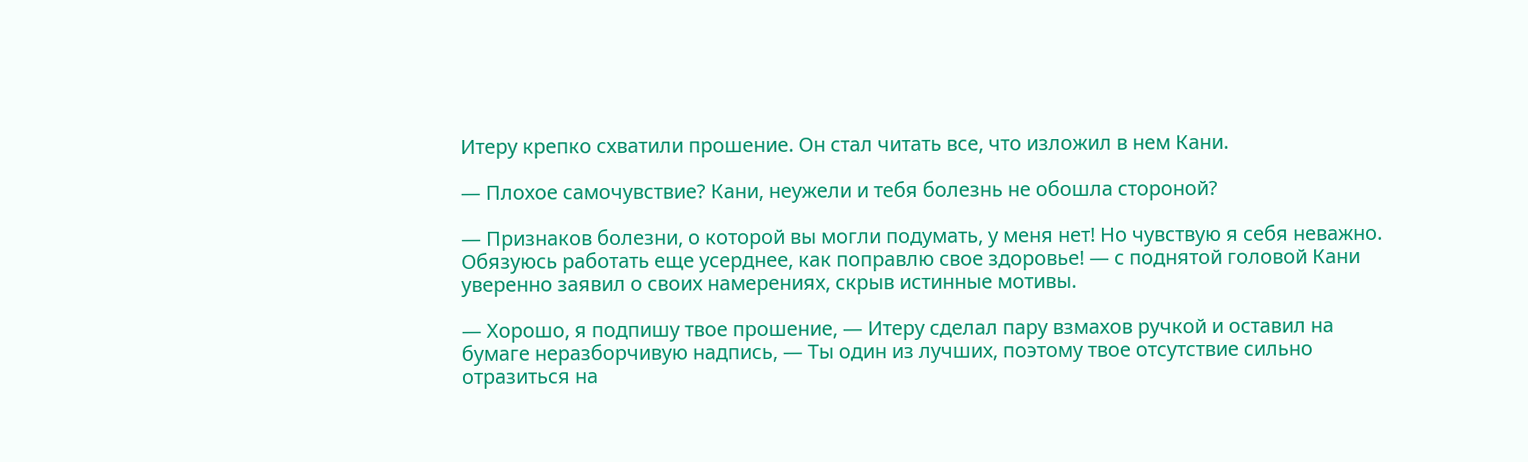Итеру крепко схватили прошение. Он стал читать все, что изложил в нем Кани.

— Плохое самочувствие? Кани, неужели и тебя болезнь не обошла стороной?

— Признаков болезни, о которой вы могли подумать, у меня нет! Но чувствую я себя неважно. Обязуюсь работать еще усерднее, как поправлю свое здоровье! — с поднятой головой Кани уверенно заявил о своих намерениях, скрыв истинные мотивы.

— Хорошо, я подпишу твое прошение, — Итеру сделал пару взмахов ручкой и оставил на бумаге неразборчивую надпись, — Ты один из лучших, поэтому твое отсутствие сильно отразиться на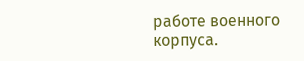работе военного корпуса.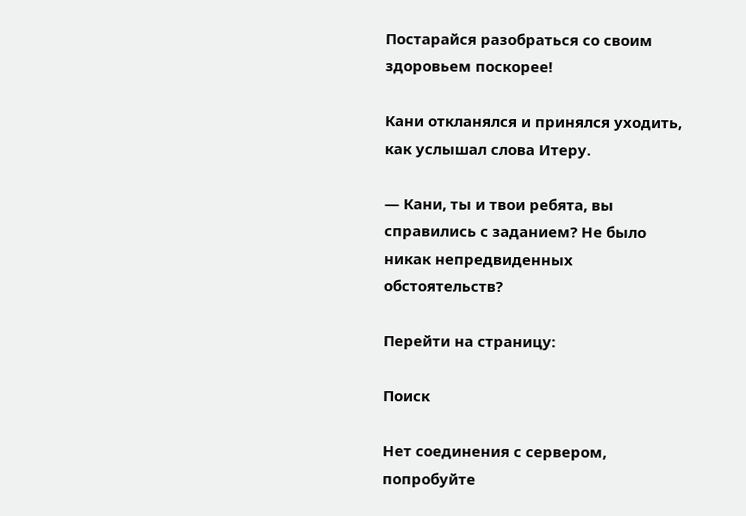Постарайся разобраться со своим здоровьем поскорее!

Кани откланялся и принялся уходить, как услышал слова Итеру.

— Кани, ты и твои ребята, вы справились с заданием? Не было никак непредвиденных обстоятельств?

Перейти на страницу:

Поиск

Нет соединения с сервером, попробуйте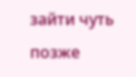зайти чуть позже